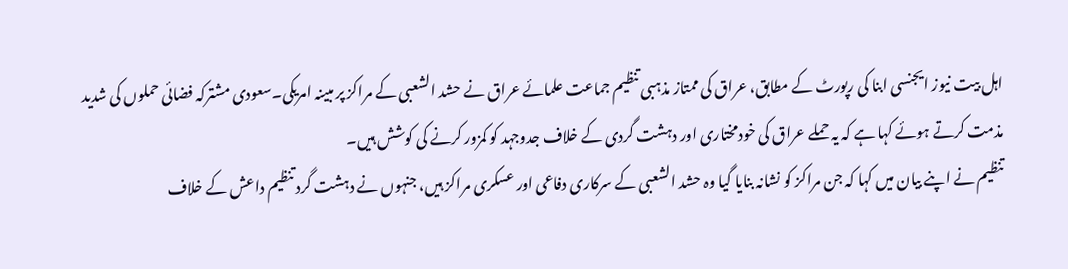اہل بیت نیوز ایجنسی ابنا کی رپورٹ کے مطابق، عراق کی ممتاز مذہبی تنظیم جماعت علمائے عراق نے حشد الشعبی کے مراکز پر مبینہ امریکی۔سعودی مشترکہ فضائی حملوں کی شدید مذمت کرتے ہوئے کہا ہے کہ یہ حملے عراق کی خودمختاری اور دہشت گردی کے خلاف جدوجہد کو کمزور کرنے کی کوشش ہیں۔
تنظیم نے اپنے بیان میں کہا کہ جن مراکز کو نشانہ بنایا گیا وہ حشد الشعبی کے سرکاری دفاعی اور عسکری مراکز ہیں، جنہوں نے دہشت گرد تنظیم داعش کے خلاف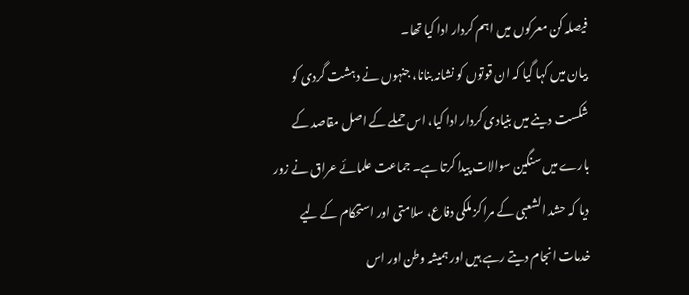فیصلہ کن معرکوں میں اہم کردار ادا کیا تھا۔
بیان میں کہا گیا کہ ان قوتوں کو نشانہ بنانا، جنہوں نے دہشت گردی کو شکست دینے میں بنیادی کردار ادا کیا، اس حملے کے اصل مقاصد کے بارے میں سنگین سوالات پیدا کرتا ہے۔ جماعت علمائے عراق نے زور دیا کہ حشد الشعبی کے مراکز ملکی دفاع، سلامتی اور استحکام کے لیے خدمات انجام دیتے رہے ہیں اور ہمیشہ وطن اور اس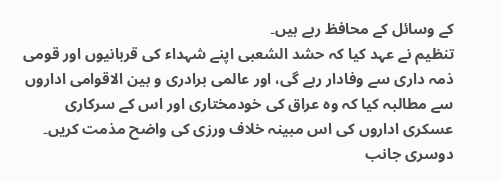کے وسائل کے محافظ رہے ہیں۔
تنظیم نے عہد کیا کہ حشد الشعبی اپنے شہداء کی قربانیوں اور قومی ذمہ داری سے وفادار رہے گی، اور عالمی برادری و بین الاقوامی اداروں سے مطالبہ کیا کہ وہ عراق کی خودمختاری اور اس کے سرکاری عسکری اداروں کی اس مبینہ خلاف ورزی کی واضح مذمت کریں۔
دوسری جانب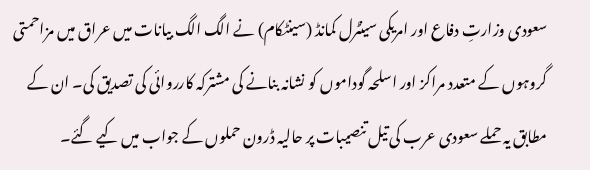سعودی وزارتِ دفاع اور امریکی سینٹرل کمانڈ (سینٹکام) نے الگ الگ بیانات میں عراق میں مزاحمتی گروہوں کے متعدد مراکز اور اسلحہ گوداموں کو نشانہ بنانے کی مشترکہ کارروائی کی تصدیق کی۔ ان کے مطابق یہ حملے سعودی عرب کی تیل تنصیبات پر حالیہ ڈرون حملوں کے جواب میں کیے گئے۔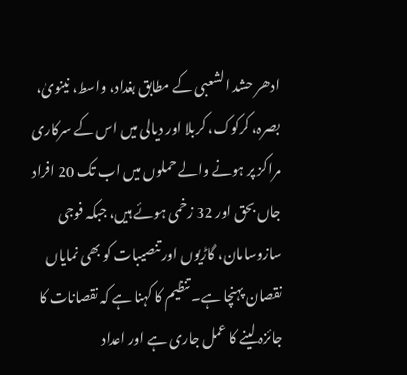ادھر حشد الشعبی کے مطابق بغداد، واسط، نینویٰ، بصرہ، کرکوک، کربلا اور دیالی میں اس کے سرکاری مراکز پر ہونے والے حملوں میں اب تک 20 افراد جاں بحق اور 32 زخمی ہوئے ہیں، جبکہ فوجی سازوسامان، گاڑیوں اور تنصیبات کو بھی نمایاں نقصان پہنچا ہے۔ تنظیم کا کہنا ہے کہ نقصانات کا جائزہ لینے کا عمل جاری ہے اور اعداد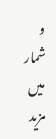و شمار میں مزید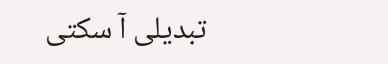تبدیلی آ سکتی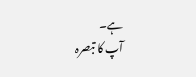ہے۔
آپ کا تبصرہ